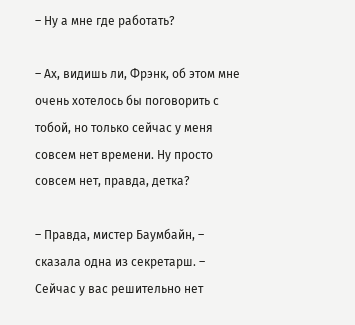– Ну а мне где работать?

– Ах, видишь ли, Фрэнк, об этом мне очень хотелось бы поговорить с тобой, но только сейчас у меня совсем нет времени. Ну просто совсем нет, правда, детка?

– Правда, мистер Баумбайн, – сказала одна из секретарш. – Сейчас у вас решительно нет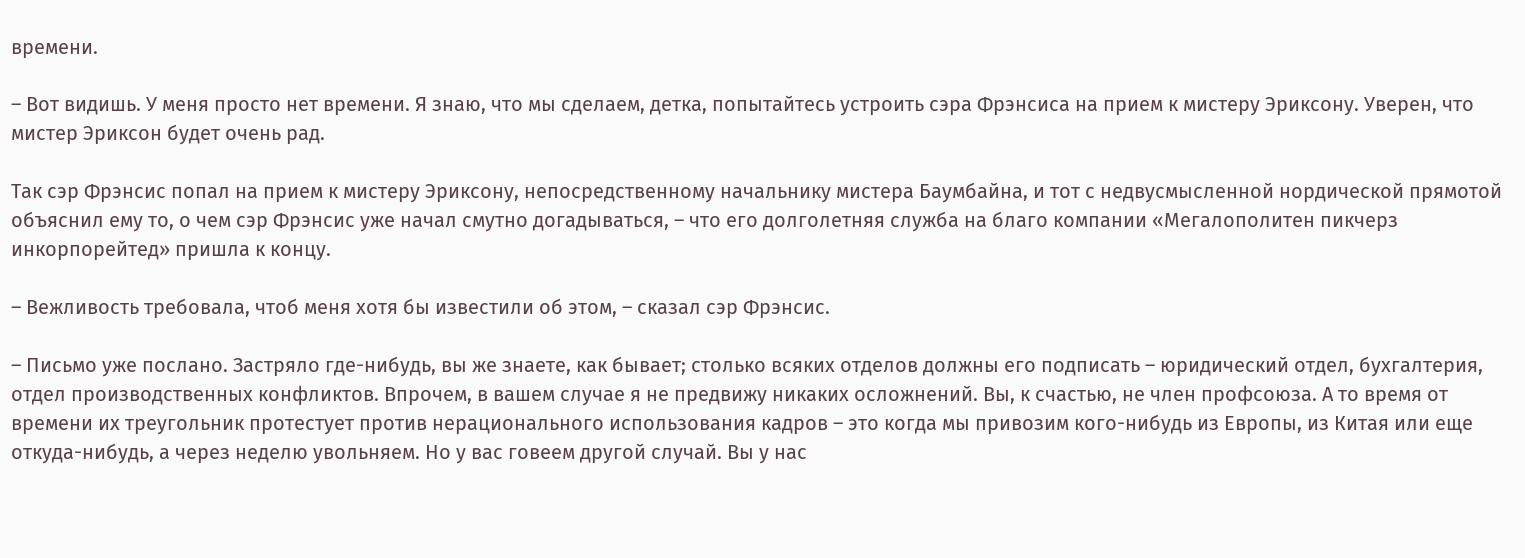времени.

– Вот видишь. У меня просто нет времени. Я знаю, что мы сделаем, детка, попытайтесь устроить сэра Фрэнсиса на прием к мистеру Эриксону. Уверен, что мистер Эриксон будет очень рад.

Так сэр Фрэнсис попал на прием к мистеру Эриксону, непосредственному начальнику мистера Баумбайна, и тот с недвусмысленной нордической прямотой объяснил ему то, о чем сэр Фрэнсис уже начал смутно догадываться, – что его долголетняя служба на благо компании «Мегалополитен пикчерз инкорпорейтед» пришла к концу.

– Вежливость требовала, чтоб меня хотя бы известили об этом, – сказал сэр Фрэнсис.

– Письмо уже послано. Застряло где-нибудь, вы же знаете, как бывает; столько всяких отделов должны его подписать – юридический отдел, бухгалтерия, отдел производственных конфликтов. Впрочем, в вашем случае я не предвижу никаких осложнений. Вы, к счастью, не член профсоюза. А то время от времени их треугольник протестует против нерационального использования кадров – это когда мы привозим кого-нибудь из Европы, из Китая или еще откуда-нибудь, а через неделю увольняем. Но у вас говеем другой случай. Вы у нас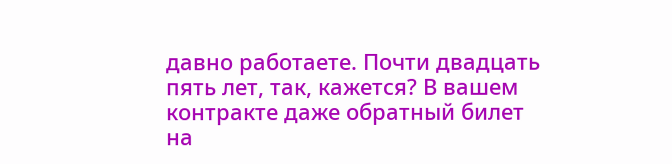давно работаете. Почти двадцать пять лет, так, кажется? В вашем контракте даже обратный билет на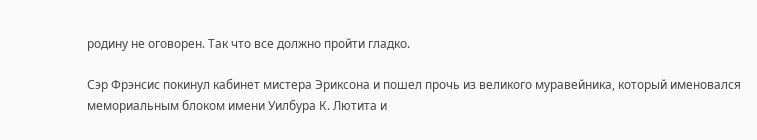родину не оговорен. Так что все должно пройти гладко.

Сэр Фрэнсис покинул кабинет мистера Эриксона и пошел прочь из великого муравейника, который именовался мемориальным блоком имени Уилбура К. Лютита и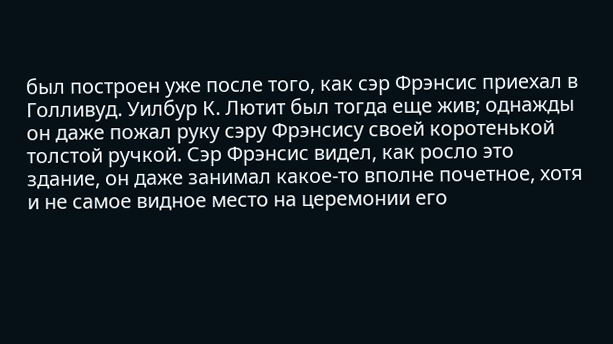был построен уже после того, как сэр Фрэнсис приехал в Голливуд. Уилбур К. Лютит был тогда еще жив; однажды он даже пожал руку сэру Фрэнсису своей коротенькой толстой ручкой. Сэр Фрэнсис видел, как росло это здание, он даже занимал какое-то вполне почетное, хотя и не самое видное место на церемонии его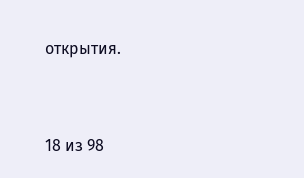открытия.



18 из 98